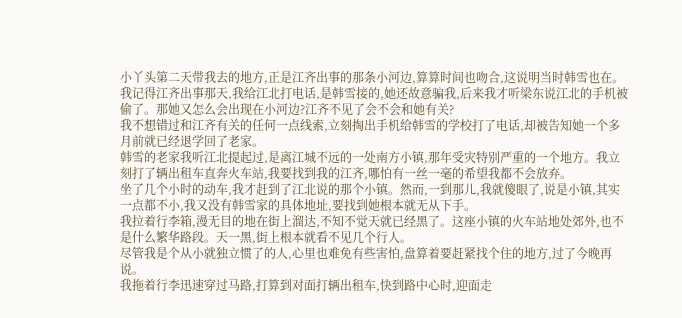小丫头第二天带我去的地方,正是江齐出事的那条小河边,算算时间也吻合,这说明当时韩雪也在。
我记得江齐出事那天,我给江北打电话,是韩雪接的,她还故意骗我,后来我才听梁东说江北的手机被偷了。那她又怎么会出现在小河边?江齐不见了会不会和她有关?
我不想错过和江齐有关的任何一点线索,立刻掏出手机给韩雪的学校打了电话,却被告知她一个多月前就已经退学回了老家。
韩雪的老家我听江北提起过,是离江城不远的一处南方小镇,那年受灾特别严重的一个地方。我立刻打了辆出租车直奔火车站,我要找到我的江齐,哪怕有一丝一毫的希望我都不会放弃。
坐了几个小时的动车,我才赶到了江北说的那个小镇。然而,一到那儿,我就傻眼了,说是小镇,其实一点都不小,我又没有韩雪家的具体地址,要找到她根本就无从下手。
我拉着行李箱,漫无目的地在街上溜达,不知不觉天就已经黑了。这座小镇的火车站地处郊外,也不是什么繁华路段。天一黑,街上根本就看不见几个行人。
尽管我是个从小就独立惯了的人,心里也难免有些害怕,盘算着要赶紧找个住的地方,过了今晚再说。
我拖着行李迅速穿过马路,打算到对面打辆出租车,快到路中心时,迎面走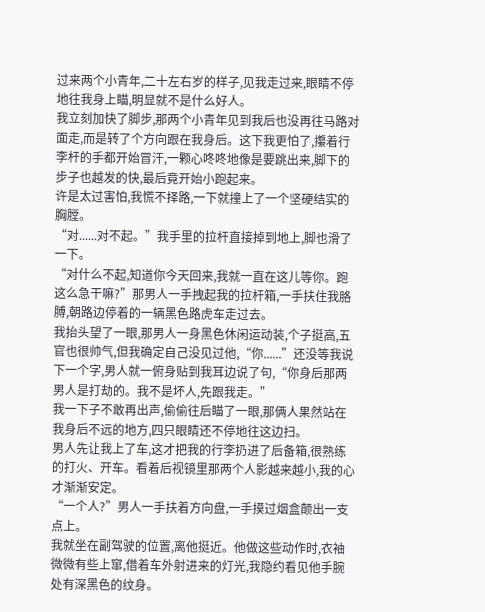过来两个小青年,二十左右岁的样子,见我走过来,眼睛不停地往我身上瞄,明显就不是什么好人。
我立刻加快了脚步,那两个小青年见到我后也没再往马路对面走,而是转了个方向跟在我身后。这下我更怕了,攥着行李杆的手都开始冒汗,一颗心咚咚地像是要跳出来,脚下的步子也越发的快,最后竟开始小跑起来。
许是太过害怕,我慌不择路,一下就撞上了一个坚硬结实的胸膛。
“对......对不起。”我手里的拉杆直接掉到地上,脚也滑了一下。
“对什么不起,知道你今天回来,我就一直在这儿等你。跑这么急干嘛?”那男人一手拽起我的拉杆箱,一手扶住我胳膊,朝路边停着的一辆黑色路虎车走过去。
我抬头望了一眼,那男人一身黑色休闲运动装,个子挺高,五官也很帅气,但我确定自己没见过他,“你......”还没等我说下一个字,男人就一俯身贴到我耳边说了句,“你身后那两男人是打劫的。我不是坏人,先跟我走。”
我一下子不敢再出声,偷偷往后瞄了一眼,那俩人果然站在我身后不远的地方,四只眼睛还不停地往这边扫。
男人先让我上了车,这才把我的行李扔进了后备箱,很熟练的打火、开车。看着后视镜里那两个人影越来越小,我的心才渐渐安定。
“一个人?”男人一手扶着方向盘,一手摸过烟盒颠出一支点上。
我就坐在副驾驶的位置,离他挺近。他做这些动作时,衣袖微微有些上窜,借着车外射进来的灯光,我隐约看见他手腕处有深黑色的纹身。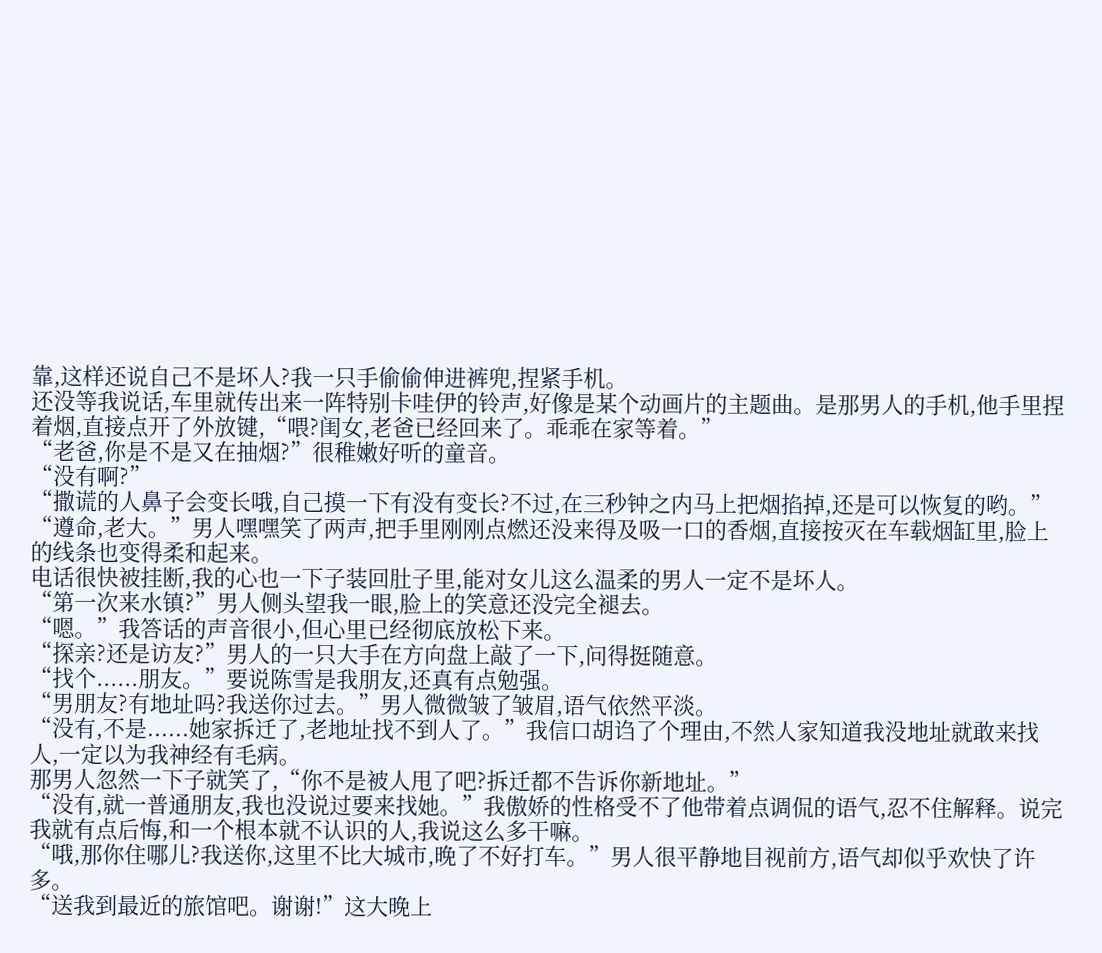靠,这样还说自己不是坏人?我一只手偷偷伸进裤兜,捏紧手机。
还没等我说话,车里就传出来一阵特别卡哇伊的铃声,好像是某个动画片的主题曲。是那男人的手机,他手里捏着烟,直接点开了外放键,“喂?闺女,老爸已经回来了。乖乖在家等着。”
“老爸,你是不是又在抽烟?”很稚嫩好听的童音。
“没有啊?”
“撒谎的人鼻子会变长哦,自己摸一下有没有变长?不过,在三秒钟之内马上把烟掐掉,还是可以恢复的哟。”
“遵命,老大。”男人嘿嘿笑了两声,把手里刚刚点燃还没来得及吸一口的香烟,直接按灭在车载烟缸里,脸上的线条也变得柔和起来。
电话很快被挂断,我的心也一下子装回肚子里,能对女儿这么温柔的男人一定不是坏人。
“第一次来水镇?”男人侧头望我一眼,脸上的笑意还没完全褪去。
“嗯。”我答话的声音很小,但心里已经彻底放松下来。
“探亲?还是访友?”男人的一只大手在方向盘上敲了一下,问得挺随意。
“找个......朋友。”要说陈雪是我朋友,还真有点勉强。
“男朋友?有地址吗?我送你过去。”男人微微皱了皱眉,语气依然平淡。
“没有,不是......她家拆迁了,老地址找不到人了。”我信口胡诌了个理由,不然人家知道我没地址就敢来找人,一定以为我神经有毛病。
那男人忽然一下子就笑了,“你不是被人甩了吧?拆迁都不告诉你新地址。”
“没有,就一普通朋友,我也没说过要来找她。”我傲娇的性格受不了他带着点调侃的语气,忍不住解释。说完我就有点后悔,和一个根本就不认识的人,我说这么多干嘛。
“哦,那你住哪儿?我送你,这里不比大城市,晚了不好打车。”男人很平静地目视前方,语气却似乎欢快了许多。
“送我到最近的旅馆吧。谢谢!”这大晚上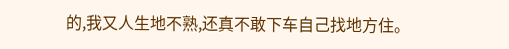的,我又人生地不熟,还真不敢下车自己找地方住。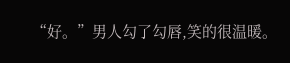“好。”男人勾了勾唇,笑的很温暖。